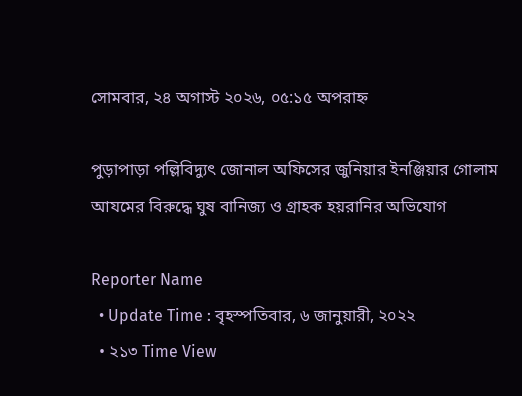সোমবার, ২৪ অগাস্ট ২০২৬, ০৫:১৫ অপরাহ্ন

পুড়াপাড়া পল্লিবিদ্যুৎ জোনাল অফিসের জুনিয়ার ইনঞ্জিয়ার গোলাম আযমের বিরুদ্ধে ঘুষ বানিজ্য ও গ্রাহক হয়রানির অভিযোগ

Reporter Name
  • Update Time : বৃহস্পতিবার, ৬ জানুয়ারী, ২০২২
  • ২১৩ Time View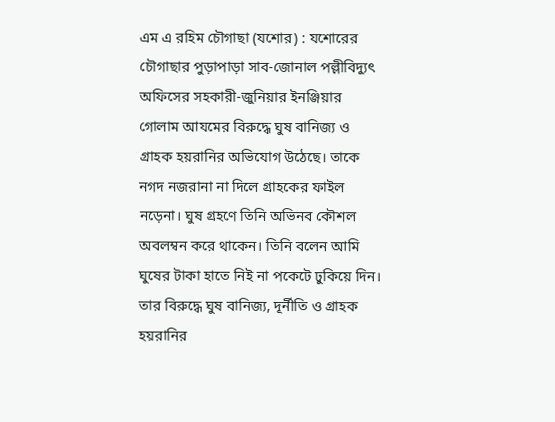এম এ রহিম চৌগাছা (যশোর) : যশোরের চৌগাছার পুড়াপাড়া সাব-জোনাল পল্লীবিদ্যুৎ অফিসের সহকারী-জুনিয়ার ইনঞ্জিয়ার গোলাম আযমের বিরুদ্ধে ঘুষ বানিজ্য ও গ্রাহক হয়রানির অভিযোগ উঠেছে। তাকে নগদ নজরানা না দিলে গ্রাহকের ফাইল নড়েনা। ঘুষ গ্রহণে তিনি অভিনব কৌশল অবলম্বন করে থাকেন। তিনি বলেন আমি ঘুষের টাকা হাতে নিই না পকেটে ঢুকিয়ে দিন। তার বিরুদ্ধে ঘুষ বানিজ্য, দূর্নীতি ও গ্রাহক হয়রানির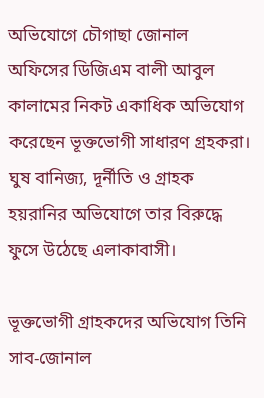অভিযোগে চৌগাছা জোনাল অফিসের ডিজিএম বালী আবুল কালামের নিকট একাধিক অভিযোগ করেছেন ভূক্তভোগী সাধারণ গ্রহকরা। ঘুষ বানিজ্য, দূর্নীতি ও গ্রাহক হয়রানির অভিযোগে তার বিরুদ্ধে ফুসে উঠেছে এলাকাবাসী।

ভূক্তভোগী গ্রাহকদের অভিযোগ তিনি সাব-জোনাল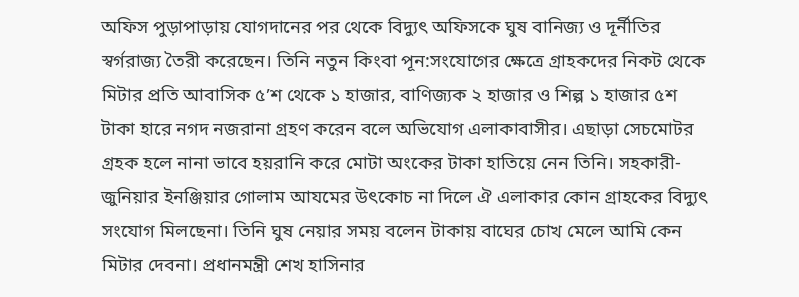অফিস পুড়াপাড়ায় যোগদানের পর থেকে বিদ্যুৎ অফিসকে ঘুষ বানিজ্য ও দূর্নীতির স্বর্গরাজ্য তৈরী করেছেন। তিনি নতুন কিংবা পূন:সংযোগের ক্ষেত্রে গ্রাহকদের নিকট থেকে মিটার প্রতি আবাসিক ৫’শ থেকে ১ হাজার, বাণিজ্যক ২ হাজার ও শিল্প ১ হাজার ৫শ টাকা হারে নগদ নজরানা গ্রহণ করেন বলে অভিযোগ এলাকাবাসীর। এছাড়া সেচমোটর গ্রহক হলে নানা ভাবে হয়রানি করে মোটা অংকের টাকা হাতিয়ে নেন তিনি। সহকারী-জুনিয়ার ইনঞ্জিয়ার গোলাম আযমের উৎকোচ না দিলে ঐ এলাকার কোন গ্রাহকের বিদ্যুৎ সংযোগ মিলছেনা। তিনি ঘুষ নেয়ার সময় বলেন টাকায় বাঘের চোখ মেলে আমি কেন মিটার দেবনা। প্রধানমন্ত্রী শেখ হাসিনার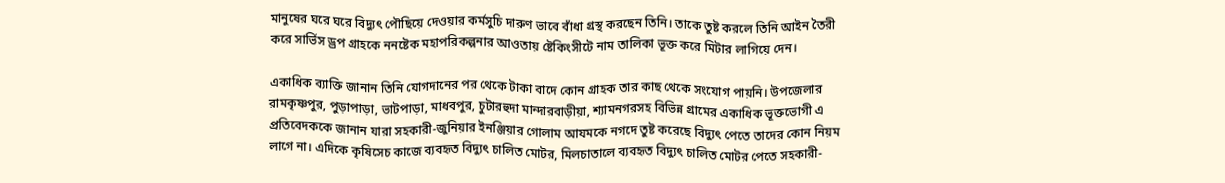মানুষের ঘরে ঘরে বিদ্যুৎ পৌছিয়ে দেওয়ার কর্মসুচি দারুণ ভাবে বাঁধা গ্রস্থ করছেন তিনি। তাকে তুষ্ট করলে তিনি আইন তৈরী করে সার্ভিস ড্রপ গ্রাহকে ননষ্টেক মহাপরিকল্পনার আওতায় ষ্টেকিংসীটে নাম তালিকা ভূক্ত করে মিটার লাগিয়ে দেন।

একাধিক ব্যাক্তি জানান তিনি যোগদানের পর থেকে টাকা বাদে কোন গ্রাহক তার কাছ থেকে সংযোগ পায়নি। উপজেলার রামকৃষ্ণপুর, পুড়াপাড়া, ভাটপাড়া, মাধবপুর, চুটারহুদা মান্দারবাড়ীয়া, শ্যামনগরসহ বিভিন্ন গ্রামের একাধিক ভূক্তভোগী এ প্রতিবেদককে জানান যারা সহকারী-জুনিয়ার ইনঞ্জিয়ার গোলাম আযমকে নগদে তুষ্ট করেছে বিদ্যুৎ পেতে তাদের কোন নিয়ম লাগে না। এদিকে কৃষিসেচ কাজে ব্যবহৃত বিদ্যুৎ চালিত মোটর, মিলচাতালে ব্যবহৃত বিদ্যুৎ চালিত মোটর পেতে সহকারী-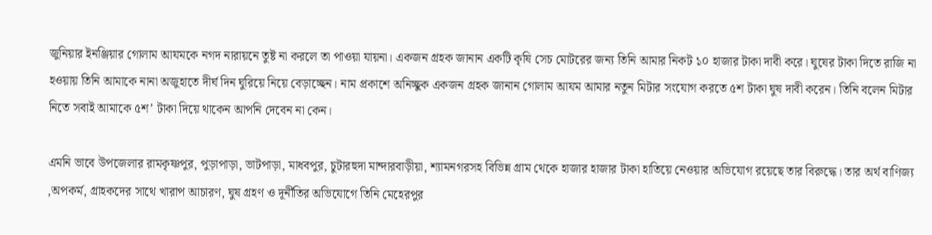জুনিয়ার ইনঞ্জিয়ার গোলাম আযমকে নগদ নারায়নে তুষ্ট না করলে তা পাওয়া যায়না। একজন গ্রহক জানান একটি কৃষি সেচ মোটরের জন্য তিনি আমার নিকট ১০ হাজার টাকা দাবী করে। ঘুষের টাকা দিতে রাজি না হওয়ায় তিনি আমাকে নানা অজুহাতে দীর্ঘ দিন ঘুরিয়ে নিয়ে বেড়াচ্ছেন। নাম প্রকাশে অনিচ্ছুক একজন গ্রহক জানান গোলাম আযম আমার নতুন মিটার সংযোগ করতে ৫শ টাকা ঘুষ দাবী করেন। তিনি বলেন মিটার নিতে সবাই আমাকে ৫শ’ টাকা দিয়ে থাকেন আপনি দেবেন না কেন।

এমনি ভাবে উপজেলার রামকৃষ্ণপুর, পুড়াপাড়া, ভাটপাড়া, মাধবপুর, চুটারহুদা মান্দারবাড়ীয়া, শ্যামনগরসহ বিভিন্ন গ্রাম থেকে হাজার হাজার টাকা হাতিয়ে নেওয়ার অভিযোগ রয়েছে তার বিরুদ্ধে। তার অর্থ বাণিজ্য ,অপকর্ম, গ্রাহকদের সাথে খারাপ আচারণ, ঘুষ গ্রহণ ও দূর্নীতির অভিযোগে তিনি মেহেরপুর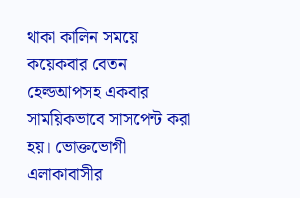থাকা কালিন সময়ে কয়েকবার বেতন হেল্ডআপসহ একবার সাময়িকভাবে সাসপেন্ট করা হয়। ভোক্তভোগী এলাকাবাসীর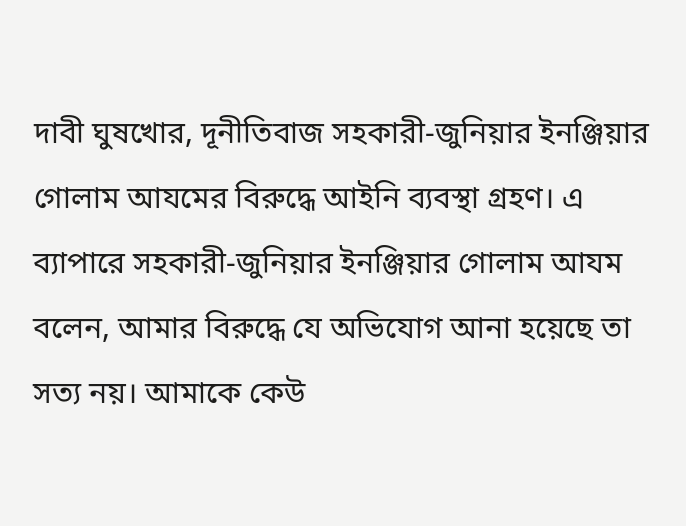দাবী ঘুষখোর, দূনীতিবাজ সহকারী-জুনিয়ার ইনঞ্জিয়ার গোলাম আযমের বিরুদ্ধে আইনি ব্যবস্থা গ্রহণ। এ ব্যাপারে সহকারী-জুনিয়ার ইনঞ্জিয়ার গোলাম আযম বলেন, আমার বিরুদ্ধে যে অভিযোগ আনা হয়েছে তা সত্য নয়। আমাকে কেউ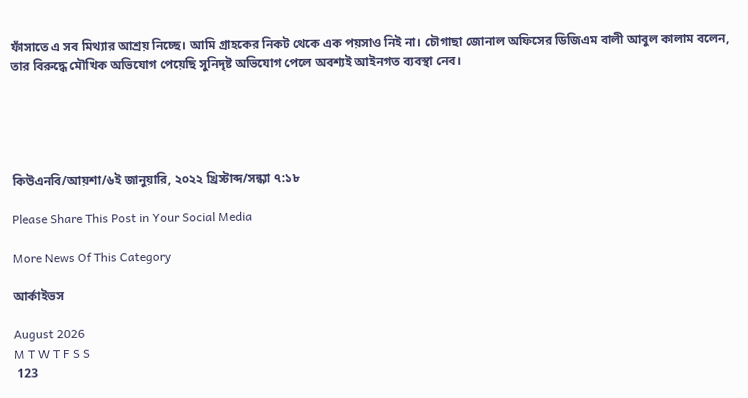ফাঁসাতে এ সব মিথ্যার আশ্রয় নিচ্ছে। আমি গ্রাহকের নিকট থেকে এক পয়সাও নিই না। চৌগাছা জোনাল অফিসের ডিজিএম বালী আবুল কালাম বলেন, তার বিরুদ্ধে মৌখিক অভিযোগ পেয়েছি সুনিদৃষ্ট অভিযোগ পেলে অবশ্যই আইনগত ব্যবস্থা নেব।





কিউএনবি/আয়শা/৬ই জানুয়ারি, ২০২২ খ্রিস্টাব্দ/সন্ধ্যা ৭:১৮

Please Share This Post in Your Social Media

More News Of This Category

আর্কাইভস

August 2026
M T W T F S S
 123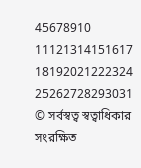45678910
11121314151617
18192021222324
25262728293031
© সর্বস্বত্ব স্বত্বাধিকার সংরক্ষিত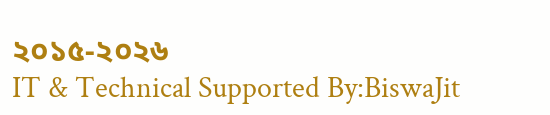২০১৫-২০২৬
IT & Technical Supported By:BiswaJit